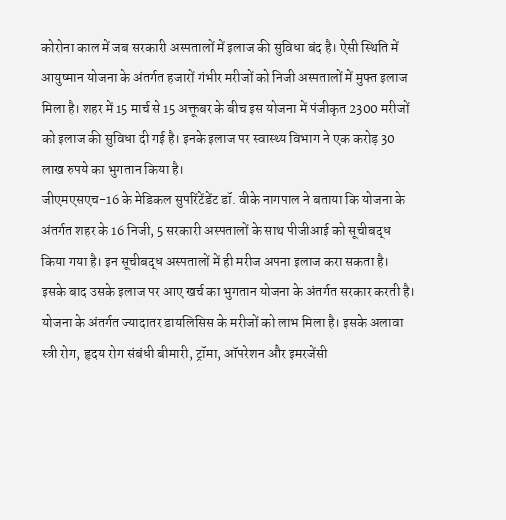कोरोना काल में जब सरकारी अस्पतालों में इलाज की सुविधा बंद है। ऐसी स्थिति में आयुष्मान योजना के अंतर्गत हजारों गंभीर मरीजों को निजी अस्पतालों में मुफ्त इलाज मिला है। शहर में 15 मार्च से 15 अक्तूबर के बीच इस योजना में पंजीकृत 2300 मरीजों को इलाज की सुविधा दी गई है। इनके इलाज पर स्वास्थ्य विभाग ने एक करोड़ 30 लाख रुपये का भुगतान किया है।
जीएमएसएच-16 के मेडिकल सुपरिंटेंडेंट डॉ. वीके नागपाल ने बताया कि योजना के अंतर्गत शहर के 16 निजी, 5 सरकारी अस्पतालों के साथ पीजीआई को सूचीबद्ध किया गया है। इन सूचीबद्ध अस्पतालों में ही मरीज अपना इलाज करा सकता है। इसके बाद उसके इलाज पर आए खर्च का भुगतान योजना के अंतर्गत सरकार करती है। योजना के अंतर्गत ज्यादातर डायलिसिस के मरीजों को लाभ मिला है। इसके अलावा स्त्री रोग, हृदय रोग संबंधी बीमारी, ट्रॉमा, ऑपरेशन और इमरजेंसी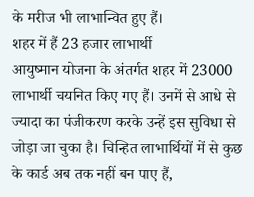के मरीज भी लाभान्वित हुए हैं।
शहर में हैं 23 हजार लाभार्थी
आयुष्मान योजना के अंतर्गत शहर में 23000 लाभार्थी चयनित किए गए हैं। उनमें से आधे से ज्यादा का पंजीकरण करके उन्हें इस सुविधा से जोड़ा जा चुका है। चिन्हित लाभार्थियों में से कुछ के कार्ड अब तक नहीं बन पाए हैं,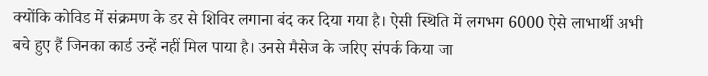क्योंकि कोविड में संक्रमण के डर से शिविर लगाना बंद कर दिया गया है। ऐसी स्थिति में लगभग 6000 ऐसे लाभार्थी अभी बचे हुए हैं जिनका कार्ड उन्हें नहीं मिल पाया है। उनसे मैसेज के जरिए संपर्क किया जा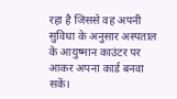रहा है जिससे वह अपनी सुविधा के अनुसार अस्पताल के आयुष्मान काउंटर पर आकर अपना कार्ड बनवा सकें।